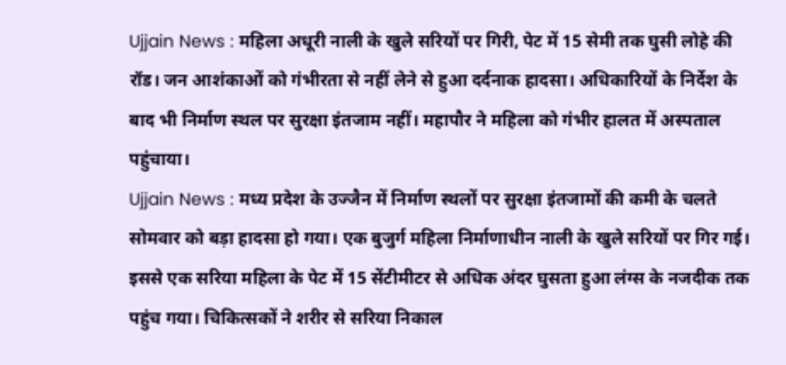Ujjain News : महिला अधूरी नाली के खुले सरियों पर गिरी, पेट में 15 सेमी तक घुसी लोहे की रॉड। जन आशंकाओं को गंभीरता से नहीं लेने से हुआ दर्दनाक हादसा। अधिकारियों के निर्देश के बाद भी निर्माण स्थल पर सुरक्षा इंतजाम नहीं। महापौर ने महिला को गंभीर हालत में अस्पताल पहुंचाया।
Ujjain News : मध्य प्रदेश के उज्जैन में निर्माण स्थलों पर सुरक्षा इंतजामों की कमी के चलते सोमवार को बड़ा हादसा हो गया। एक बुजुर्ग महिला निर्माणाधीन नाली के खुले सरियों पर गिर गई। इससे एक सरिया महिला के पेट में 15 सेंटीमीटर से अधिक अंदर घुसता हुआ लंग्स के नजदीक तक पहुंच गया। चिकित्सकों ने शरीर से सरिया निकाल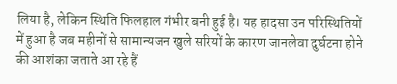लिया है, लेकिन स्थिति फिलहाल गंभीर बनी हुई है। यह हादसा उन परिस्थितियों में हुआ है जब महीनों से सामान्यजन खुले सरियों के कारण जानलेवा दुर्घटना होने की आशंका जताते आ रहे हैं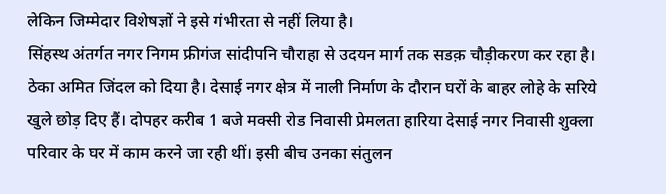लेकिन जिम्मेदार विशेषज्ञों ने इसे गंभीरता से नहीं लिया है।
सिंहस्थ अंतर्गत नगर निगम फ्रीगंज सांदीपनि चौराहा से उदयन मार्ग तक सडक़ चौड़ीकरण कर रहा है। ठेका अमित जिंदल को दिया है। देसाई नगर क्षेत्र में नाली निर्माण के दौरान घरों के बाहर लोहे के सरिये खुले छोड़ दिए हैं। दोपहर करीब 1 बजे मक्सी रोड निवासी प्रेमलता हारिया देसाई नगर निवासी शुक्ला परिवार के घर में काम करने जा रही थीं। इसी बीच उनका संतुलन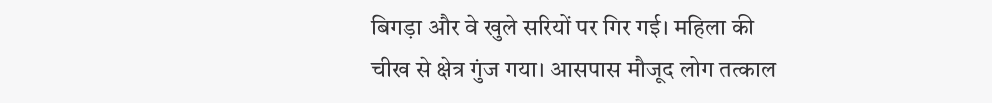बिगड़ा और वे खुले सरियों पर गिर गई। महिला की चीख से क्षेत्र गुंज गया। आसपास मौजूद लोग तत्काल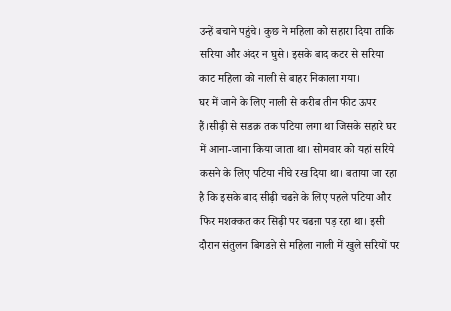उन्हें बचाने पहुंचे। कुछ ने महिला को सहारा दिया ताकि सरिया और अंदर न घुसे। इसके बाद कटर से सरिया काट महिला को नाली से बाहर निकाला गया।
घर में जाने के लिए नाली से करीब तीन फीट ऊपर हैं।सीढ़ी से सडक़ तक पटिया लगा था जिसके सहारे घर में आना-जाना किया जाता था। सोमवार को यहां सरिये कसने के लिए पटिया नीचे रख दिया था। बताया जा रहा है कि इसके बाद सीढ़ी चढऩे के लिए पहले पटिया और फिर मशक्कत कर सिढ़ी पर चढऩा पड़ रहा था। इसी दौरान संतुलन बिगडऩे से महिला नाली में खुले सरियों पर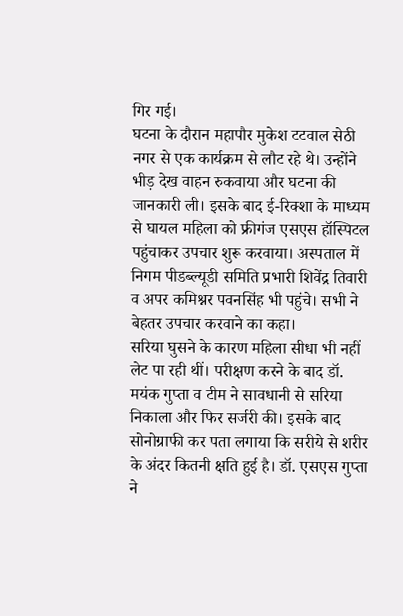गिर गई।
घटना के दौरान महापौर मुकेश टटवाल सेठी नगर से एक कार्यक्रम से लौट रहे थे। उन्होंने भीड़ देख वाहन रुकवाया और घटना की जानकारी ली। इसके बाद ई-रिक्शा के माध्यम से घायल महिला को फ्रीगंज एसएस हॉस्पिटल पहुंचाकर उपचार शुरू करवाया। अस्पताल में निगम पीडब्ल्यूडी समिति प्रभारी शिवेंद्र तिवारी व अपर कमिश्नर पवनसिंह भी पहुंचे। सभी ने बेहतर उपचार करवाने का कहा।
सरिया घुसने के कारण महिला सीधा भी नहीं लेट पा रही थीं। परीक्षण करने के बाद डॉ. मयंक गुप्ता व टीम ने सावधानी से सरिया निकाला और फिर सर्जरी की। इसके बाद सोनोग्राफी कर पता लगाया कि सरीये से शरीर के अंदर कितनी क्षति हुई है। डॉ. एसएस गुप्ता ने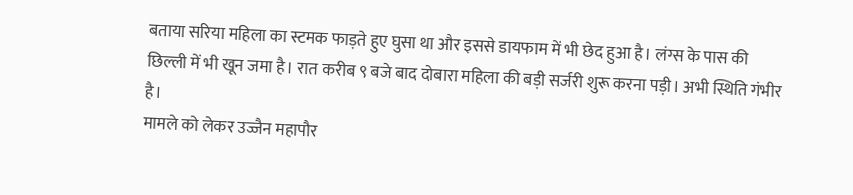बताया सरिया महिला का स्टमक फाड़ते हुए घुसा था और इससे डायफाम में भी छेद हुआ है। लंग्स के पास की छिल्ली में भी खून जमा है। रात करीब ९ बजे बाद दोबारा महिला की बड़ी सर्जरी शुरू करना पड़ी। अभी स्थिति गंभीर है।
मामले को लेकर उज्जैन महापौर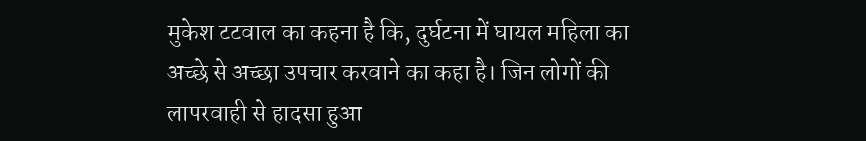मुकेश टटवाल का कहना है कि, दुर्घटना में घायल महिला का अच्छे से अच्छा उपचार करवाने का कहा है। जिन लोगों की लापरवाही से हादसा हुआ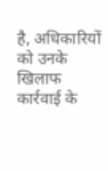है, अधिकारियों को उनके खिलाफ कार्रवाई के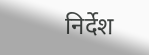निर्देश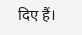दिए हैं।